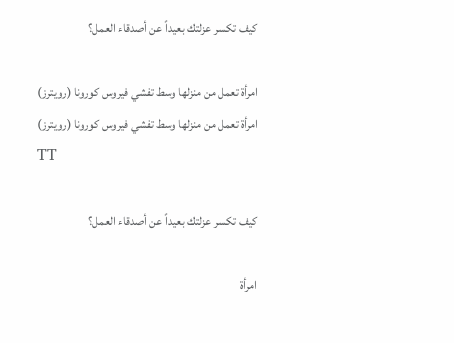كيف تكسر عزلتك بعيداً عن أصدقاء العمل؟

امرأة تعمل من منزلها وسط تفشي فيروس كورونا (رويترز)
امرأة تعمل من منزلها وسط تفشي فيروس كورونا (رويترز)
TT

كيف تكسر عزلتك بعيداً عن أصدقاء العمل؟

امرأة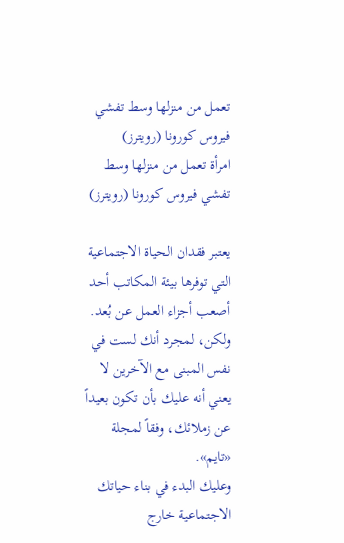تعمل من منزلها وسط تفشي فيروس كورونا (رويترز)
امرأة تعمل من منزلها وسط تفشي فيروس كورونا (رويترز)

يعتبر فقدان الحياة الاجتماعية التي توفرها بيئة المكاتب أحد أصعب أجزاء العمل عن بُعد. ولكن، لمجرد أنك لست في نفس المبنى مع الآخرين لا يعني أنه عليك بأن تكون بعيداً عن زملائك، وفقاً لمجلة «تايم».
وعليك البدء في بناء حياتك الاجتماعية خارج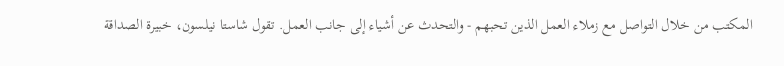المكتب من خلال التواصل مع زملاء العمل الذين تحبهم - والتحدث عن أشياء إلى جانب العمل. تقول شاستا نيلسون، خبيرة الصداقة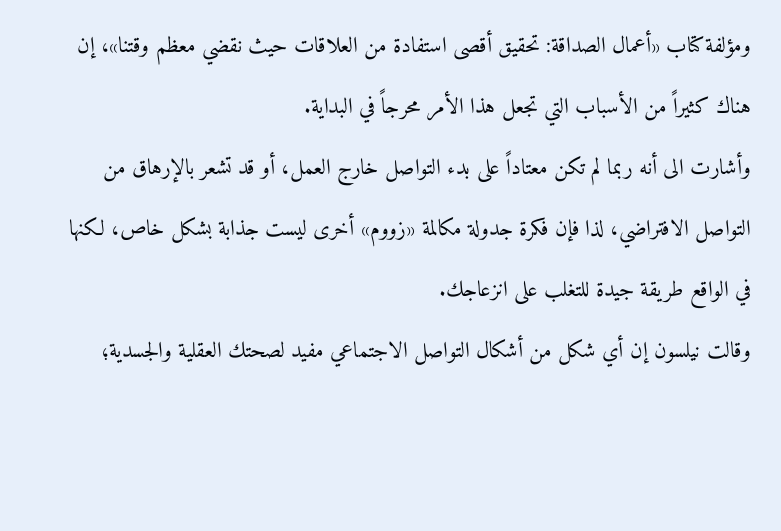ومؤلفة كتاب «أعمال الصداقة: تحقيق أقصى استفادة من العلاقات حيث نقضي معظم وقتنا»، إن هناك كثيراً من الأسباب التي تجعل هذا الأمر محرجاً في البداية.
وأشارت الى أنه ربما لم تكن معتاداً على بدء التواصل خارج العمل، أو قد تشعر بالإرهاق من التواصل الافتراضي، لذا فإن فكرة جدولة مكالمة «زووم» أخرى ليست جذابة بشكل خاص، لكنها في الواقع طريقة جيدة للتغلب على انزعاجك.
وقالت نيلسون إن أي شكل من أشكال التواصل الاجتماعي مفيد لصحتك العقلية والجسدية؛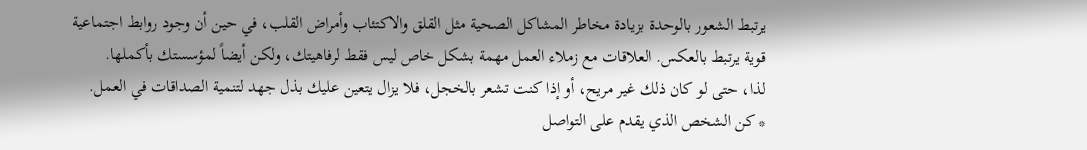يرتبط الشعور بالوحدة بزيادة مخاطر المشاكل الصحية مثل القلق والاكتئاب وأمراض القلب، في حين أن وجود روابط اجتماعية قوية يرتبط بالعكس. العلاقات مع زملاء العمل مهمة بشكل خاص ليس فقط لرفاهيتك، ولكن أيضاً لمؤسستك بأكملها.
لذا، حتى لو كان ذلك غير مريح، أو إذا كنت تشعر بالخجل، فلا يزال يتعين عليك بذل جهد لتنمية الصداقات في العمل.
* كن الشخص الذي يقدم على التواصل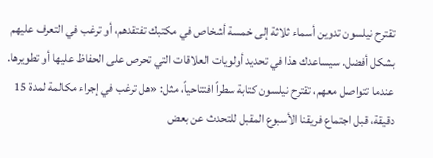تقترح نيلسون تدوين أسماء ثلاثة إلى خمسة أشخاص في مكتبك تفتقدهم، أو ترغب في التعرف عليهم بشكل أفضل. سيساعدك هذا في تحديد أولويات العلاقات التي تحرص على الحفاظ عليها أو تطويرها.
عندما تتواصل معهم، تقترح نيلسون كتابة سطراً افتتاحياً، مثل: «هل ترغب في إجراء مكالمة لمدة 15 دقيقة، قبل اجتماع فريقنا الأسبوع المقبل للتحدث عن بعض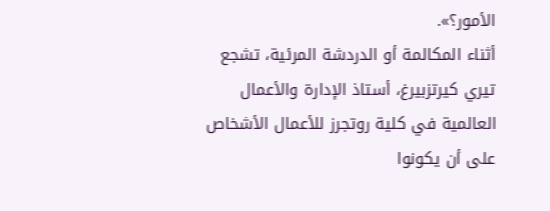الأمور؟».
أثناء المكالمة أو الدردشة المرئية، تشجع تيري كيرتزبيرغ، أستاذ الإدارة والأعمال العالمية في كلية روتجرز للأعمال الأشخاص على أن يكونوا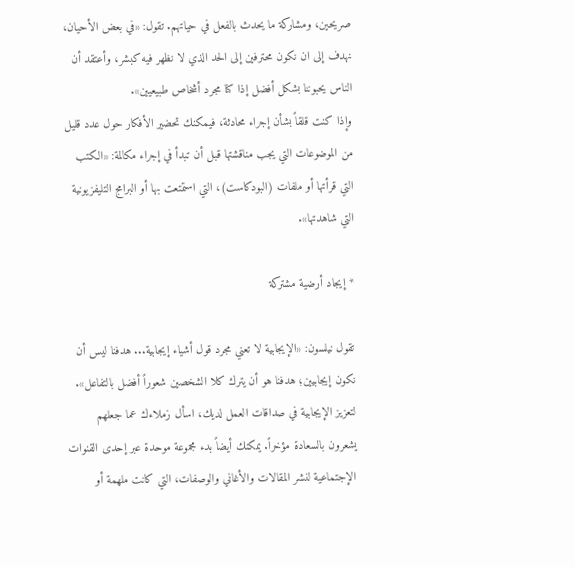صريحين، ومشاركة ما يحدث بالفعل في حياتهم. تقول: «في بعض الأحيان، نهدف إلى ان نكون محترفين إلى الحد الذي لا نظهر فيه كبشر، وأعتقد أن الناس يحبوننا بشكل أفضل إذا كنا مجرد أشخاص طبيعيين».
وإذا كنت قلقاً بشأن إجراء محادثة، فيمكنك تحضير الأفكار حول عدد قليل من الموضوعات التي يجب مناقشتها قبل أن تبدأ في إجراء مكالمة: «الكتب التي قرأتها أو ملفات (البودكاست)، التي استمتعت بها أو البرامج التليفزيونية التي شاهدتها».

* إيجاد أرضية مشتركة

تقول نيلسون: «الإيجابية لا تعني مجرد قول أشياء إيجابية... هدفنا ليس أن نكون إيجابيين؛ هدفنا هو أن يترك كلا الشخصين شعوراً أفضل بالتفاعل».
لتعزيز الإيجابية في صداقات العمل لديك، اسأل زملاءك عما جعلهم يشعرون بالسعادة مؤخراً. يمكنك أيضاً بدء مجموعة موحدة عبر إحدى القنوات الإجتماعية لنشر المقالات والأغاني والوصفات، التي كانت ملهمة أو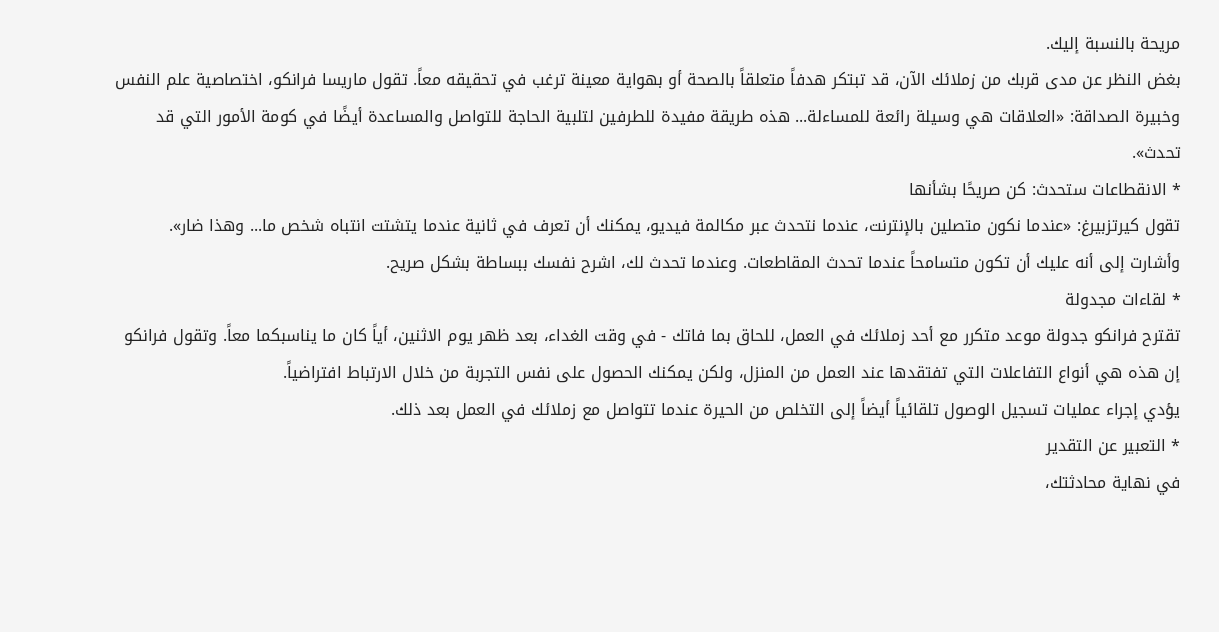مريحة بالنسبة إليك.
بغض النظر عن مدى قربك من زملائك الآن، قد تبتكر هدفاً متعلقاً بالصحة أو بهواية معينة ترغب في تحقيقه معاً. تقول ماريسا فرانكو، اختصاصية علم النفس وخبيرة الصداقة: «العلاقات هي وسيلة رائعة للمساءلة... هذه طريقة مفيدة للطرفين لتلبية الحاجة للتواصل والمساعدة أيضًا في كومة الأمور التي قد تحدث».
* الانقطاعات ستحدث: كن صريحًا بشأنها
تقول كيرتزبيرغ: «عندما نكون متصلين بالإنترنت، عندما نتحدث عبر مكالمة فيديو، يمكنك أن تعرف في ثانية عندما يتشتت انتباه شخص ما... وهذا ضار».
وأشارت إلى أنه عليك أن تكون متسامحاً عندما تحدث المقاطعات. وعندما تحدث لك، اشرح نفسك ببساطة بشكل صريح.
* لقاءات مجدولة
تقترح فرانكو جدولة موعد متكرر مع أحد زملائك في العمل، للحاق بما فاتك - في وقت الغداء، بعد ظهر يوم الاثنين، أياً كان ما يناسبكما معاً. وتقول فرانكو إن هذه هي أنواع التفاعلات التي تفتقدها عند العمل من المنزل، ولكن يمكنك الحصول على نفس التجربة من خلال الارتباط افتراضياً.
يؤدي إجراء عمليات تسجيل الوصول تلقائياً أيضاً إلى التخلص من الحيرة عندما تتواصل مع زملائك في العمل بعد ذلك.
* التعبير عن التقدير
في نهاية محادثتك،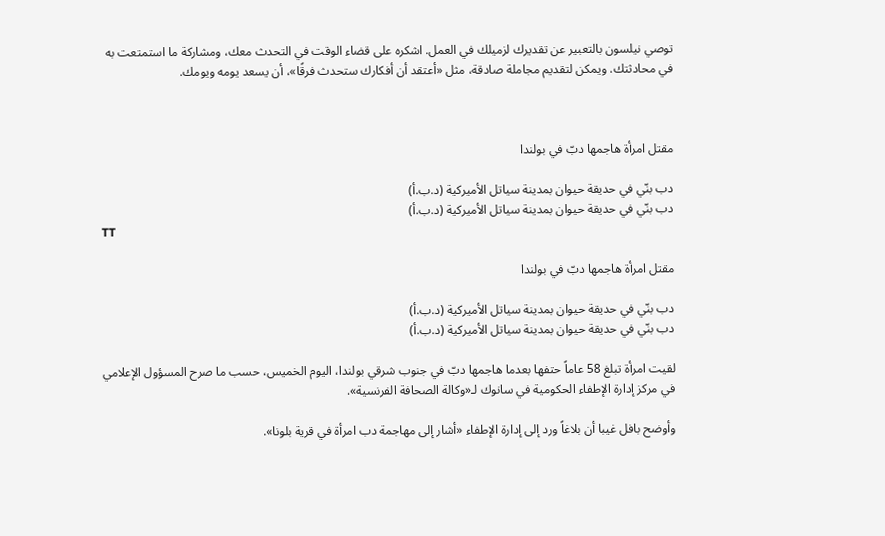توصي نيلسون بالتعبير عن تقديرك لزميلك في العمل. اشكره على قضاء الوقت في التحدث معك، ومشاركة ما استمتعت به في محادثتك. ويمكن لتقديم مجاملة صادقة، مثل «أعتقد أن أفكارك ستحدث فرقًا»، أن يسعد يومه ويومك.



مقتل امرأة هاجمها دبّ في بولندا

دب بنّي في حديقة حيوان بمدينة سياتل الأميركية (د.ب.أ)
دب بنّي في حديقة حيوان بمدينة سياتل الأميركية (د.ب.أ)
TT

مقتل امرأة هاجمها دبّ في بولندا

دب بنّي في حديقة حيوان بمدينة سياتل الأميركية (د.ب.أ)
دب بنّي في حديقة حيوان بمدينة سياتل الأميركية (د.ب.أ)

لقيت امرأة تبلغ 58 عاماً حتفها بعدما هاجمها دبّ في جنوب شرقي بولندا، اليوم الخميس، حسب ما صرح المسؤول الإعلامي في مركز إدارة الإطفاء الحكومية في سانوك لـ«وكالة الصحافة الفرنسية».

وأوضح بافل غيبا أن بلاغاً ورد إلى إدارة الإطفاء «أشار إلى مهاجمة دب امرأة في قرية بلونا».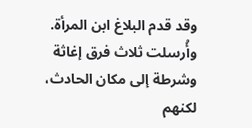وقد قدم البلاغ ابن المرأة. وأُرسلت ثلاث فرق إغاثة وشرطة إلى مكان الحادث، لكنهم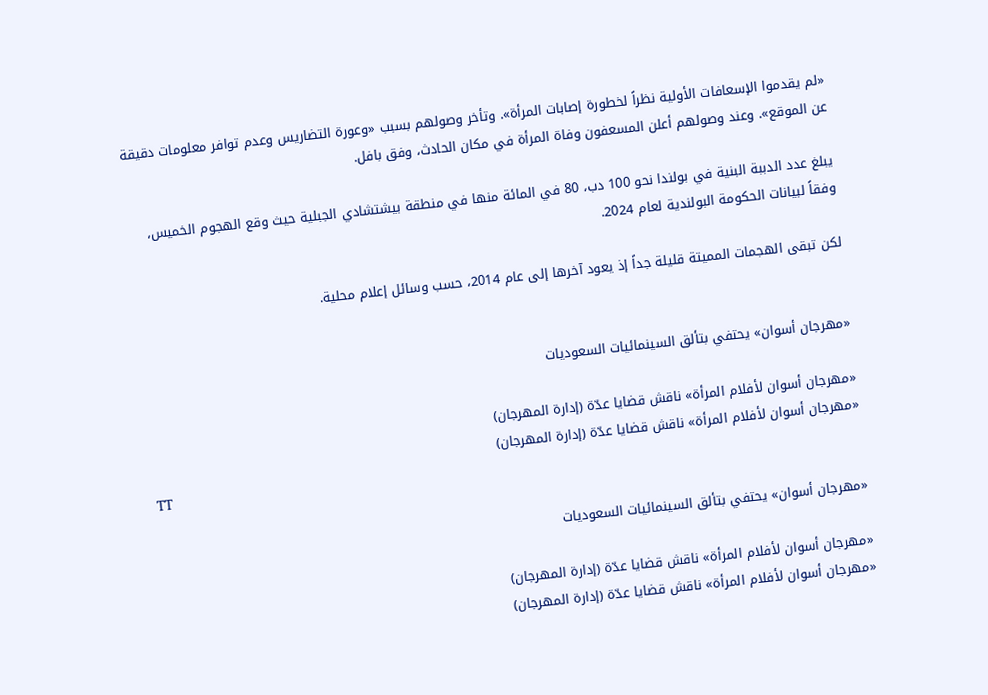«لم يقدموا الإسعافات الأولية نظراً لخطورة إصابات المرأة». وتأخر وصولهم بسبب «وعورة التضاريس وعدم توافر معلومات دقيقة عن الموقع». وعند وصولهم أعلن المسعفون وفاة المرأة في مكان الحادث، وفق بافل.

يبلغ عدد الدببة البنية في بولندا نحو 100 دب، 80 في المائة منها في منطقة بيشتشادي الجبلية حيث وقع الهجوم الخميس، وفقاً لبيانات الحكومة البولندية لعام 2024.

لكن تبقى الهجمات المميتة قليلة جداً إذ يعود آخرها إلى عام 2014، حسب وسائل إعلام محلية.


«مهرجان أسوان» يحتفي بتألق السينمائيات السعوديات

«مهرجان أسوان لأفلام المرأة» ناقش قضايا عدّة (إدارة المهرجان)
«مهرجان أسوان لأفلام المرأة» ناقش قضايا عدّة (إدارة المهرجان)
TT

«مهرجان أسوان» يحتفي بتألق السينمائيات السعوديات

«مهرجان أسوان لأفلام المرأة» ناقش قضايا عدّة (إدارة المهرجان)
«مهرجان أسوان لأفلام المرأة» ناقش قضايا عدّة (إدارة المهرجان)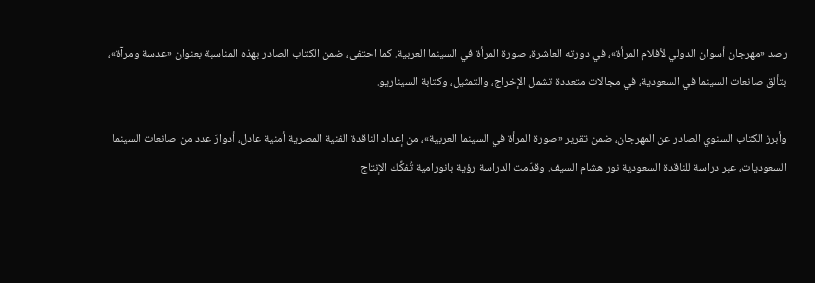رصد «مهرجان أسوان الدولي لأفلام المرأة»، في دورته العاشرة، صورة المرأة في السينما العربية. كما احتفى، ضمن الكتاب الصادر بهذه المناسبة بعنوان «عدسة ومرآة»، بتألق صانعات السينما في السعودية، في مجالات متعددة تشمل الإخراج، والتمثيل، وكتابة السيناريو.

وأبرز الكتاب السنوي الصادر عن المهرجان، ضمن تقرير «صورة المرأة في السينما العربية»، من إعداد الناقدة الفنية المصرية أمنية عادل، أدوارَ عدد من صانعات السينما السعوديات، عبر دراسة للناقدة السعودية نور هشام السيف. وقدّمت الدراسة رؤية بانورامية تُفكِّك الإنتاج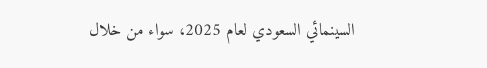السينمائي السعودي لعام 2025، سواء من خلال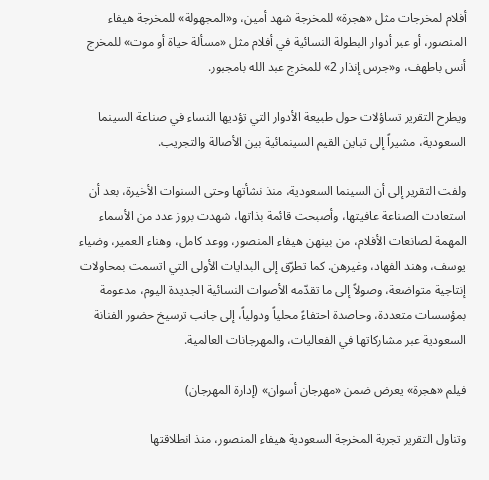أفلام لمخرجات مثل «هجرة» للمخرجة شهد أمين، و«المجهولة» للمخرجة هيفاء المنصور، أو عبر أدوار البطولة النسائية في أفلام مثل «مسألة حياة أو موت» للمخرج أنس باطهف، و«جرس إنذار 2» للمخرج عبد الله بامجبور.

ويطرح التقرير تساؤلات حول طبيعة الأدوار التي تؤديها النساء في صناعة السينما السعودية، مشيراً إلى تباين القيم السينمائية بين الأصالة والتجريب.

ولفت التقرير إلى أن السينما السعودية، منذ نشأتها وحتى السنوات الأخيرة، بعد أن استعادت الصناعة عافيتها، وأصبحت قائمة بذاتها، شهدت بروز عدد من الأسماء المهمة لصانعات الأفلام، من بينهن هيفاء المنصور، ووعد كامل، وهناء العمير، وضياء يوسف، وهند الفهاد، وغيرهن. كما تطرّق إلى البدايات الأولى التي اتسمت بمحاولات إنتاجية متواضعة، وصولاً إلى ما تقدّمه الأصوات النسائية الجديدة اليوم، مدعومة بمؤسسات متعددة، وحاصدة احتفاءً محلياً ودولياً، إلى جانب ترسيخ حضور الفنانة السعودية عبر مشاركاتها في الفعاليات، والمهرجانات العالمية.

فيلم «هجرة» يعرض ضمن «مهرجان أسوان» (إدارة المهرجان)

وتناول التقرير تجربة المخرجة السعودية هيفاء المنصور، منذ انطلاقتها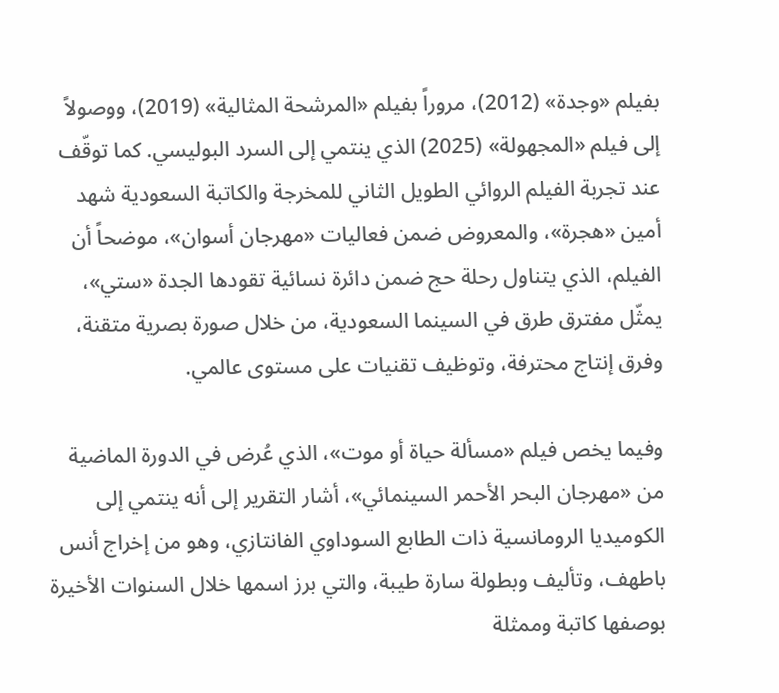بفيلم «وجدة» (2012)، مروراً بفيلم «المرشحة المثالية» (2019)، ووصولاً إلى فيلم «المجهولة» (2025) الذي ينتمي إلى السرد البوليسي. كما توقّف عند تجربة الفيلم الروائي الطويل الثاني للمخرجة والكاتبة السعودية شهد أمين «هجرة»، والمعروض ضمن فعاليات «مهرجان أسوان»، موضحاً أن الفيلم، الذي يتناول رحلة حج ضمن دائرة نسائية تقودها الجدة «ستي»، يمثّل مفترق طرق في السينما السعودية، من خلال صورة بصرية متقنة، وفرق إنتاج محترفة، وتوظيف تقنيات على مستوى عالمي.

وفيما يخص فيلم «مسألة حياة أو موت»، الذي عُرض في الدورة الماضية من «مهرجان البحر الأحمر السينمائي»، أشار التقرير إلى أنه ينتمي إلى الكوميديا الرومانسية ذات الطابع السوداوي الفانتازي، وهو من إخراج أنس باطهف، وتأليف وبطولة سارة طيبة، والتي برز اسمها خلال السنوات الأخيرة بوصفها كاتبة وممثلة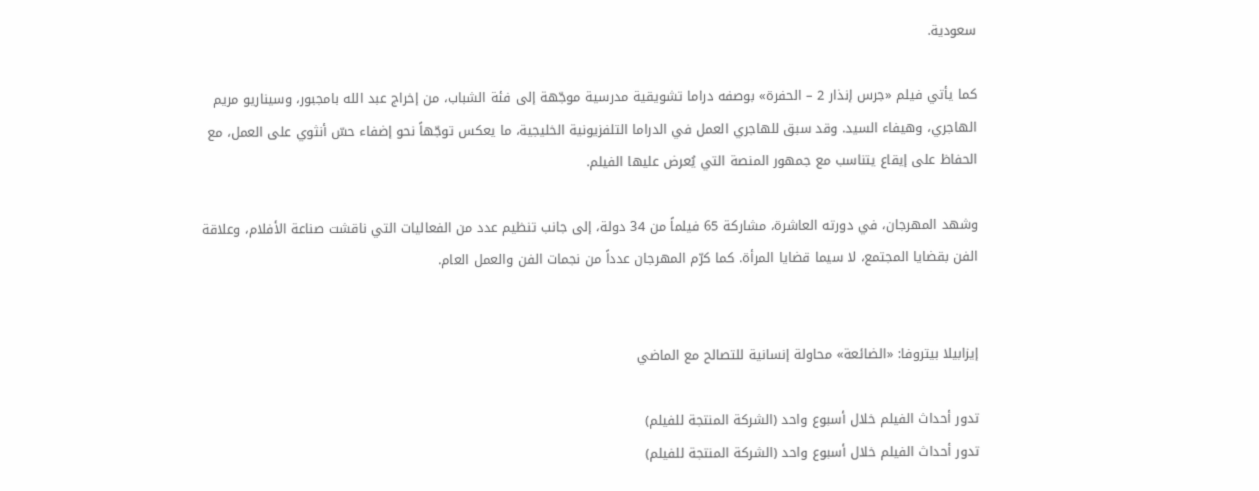سعودية.

كما يأتي فيلم «جرس إنذار 2 – الحفرة» بوصفه دراما تشويقية مدرسية موجّهة إلى فئة الشباب، من إخراج عبد الله بامجبور، وسيناريو مريم الهاجري، وهيفاء السيد. وقد سبق للهاجري العمل في الدراما التلفزيونية الخليجية، ما يعكس توجّهاً نحو إضفاء حسّ أنثوي على العمل، مع الحفاظ على إيقاع يتناسب مع جمهور المنصة التي يُعرض عليها الفيلم.

وشهد المهرجان، في دورته العاشرة، مشاركة 65 فيلماً من 34 دولة، إلى جانب تنظيم عدد من الفعاليات التي ناقشت صناعة الأفلام، وعلاقة الفن بقضايا المجتمع، لا سيما قضايا المرأة. كما كرّم المهرجان عدداً من نجمات الفن والعمل العام.


إيزابيلا بيتروفا: «الضائعة» محاولة إنسانية للتصالح مع الماضي

تدور أحداث الفيلم خلال أسبوع واحد (الشركة المنتجة للفيلم)
تدور أحداث الفيلم خلال أسبوع واحد (الشركة المنتجة للفيلم)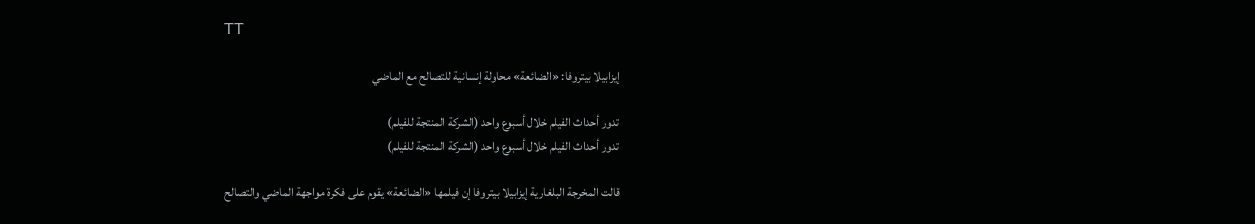TT

إيزابيلا بيتروفا: «الضائعة» محاولة إنسانية للتصالح مع الماضي

تدور أحداث الفيلم خلال أسبوع واحد (الشركة المنتجة للفيلم)
تدور أحداث الفيلم خلال أسبوع واحد (الشركة المنتجة للفيلم)

قالت المخرجة البلغارية إيزابيلا بيتروفا إن فيلمها «الضائعة» يقوم على فكرة مواجهة الماضي والتصالح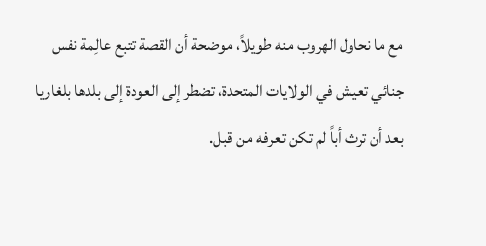مع ما نحاول الهروب منه طويلاً، موضحة أن القصة تتبع عالِمة نفس جنائي تعيش في الولايات المتحدة، تضطر إلى العودة إلى بلدها بلغاريا بعد أن ترث أباً لم تكن تعرفه من قبل.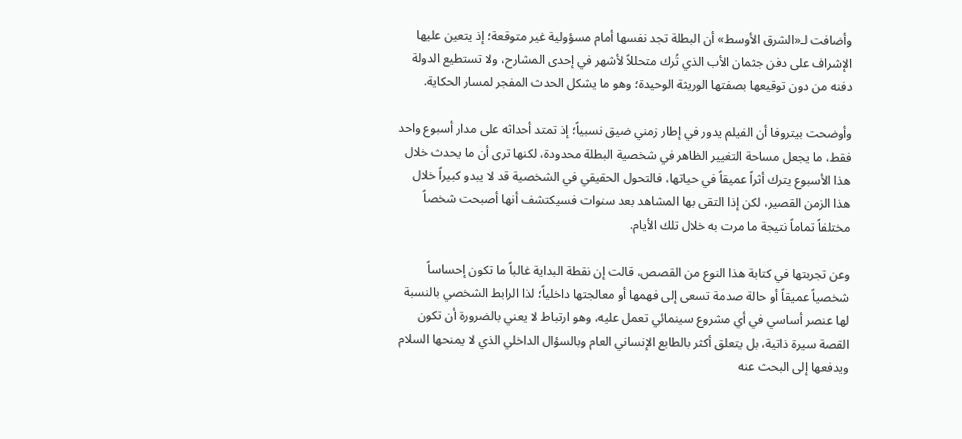وأضافت لـ«الشرق الأوسط» أن البطلة تجد نفسها أمام مسؤولية غير متوقعة؛ إذ يتعين عليها الإشراف على دفن جثمان الأب الذي تُرك متحللاً لأشهر في إحدى المشارح، ولا تستطيع الدولة دفنه من دون توقيعها بصفتها الوريثة الوحيدة؛ وهو ما يشكل الحدث المفجر لمسار الحكاية.

وأوضحت بيتروفا أن الفيلم يدور في إطار زمني ضيق نسبياً؛ إذ تمتد أحداثه على مدار أسبوع واحد فقط، ما يجعل مساحة التغيير الظاهر في شخصية البطلة محدودة، لكنها ترى أن ما يحدث خلال هذا الأسبوع يترك أثراً عميقاً في حياتها، فالتحول الحقيقي في الشخصية قد لا يبدو كبيراً خلال هذا الزمن القصير، لكن إذا التقى بها المشاهد بعد سنوات فسيكتشف أنها أصبحت شخصاً مختلفاً تماماً نتيجة ما مرت به خلال تلك الأيام.

وعن تجربتها في كتابة هذا النوع من القصص، قالت إن نقطة البداية غالباً ما تكون إحساساً شخصياً عميقاً أو حالة صدمة تسعى إلى فهمها أو معالجتها داخلياً؛ لذا الرابط الشخصي بالنسبة لها عنصر أساسي في أي مشروع سينمائي تعمل عليه، وهو ارتباط لا يعني بالضرورة أن تكون القصة سيرة ذاتية، بل يتعلق أكثر بالطابع الإنساني العام وبالسؤال الداخلي الذي لا يمنحها السلام ويدفعها إلى البحث عنه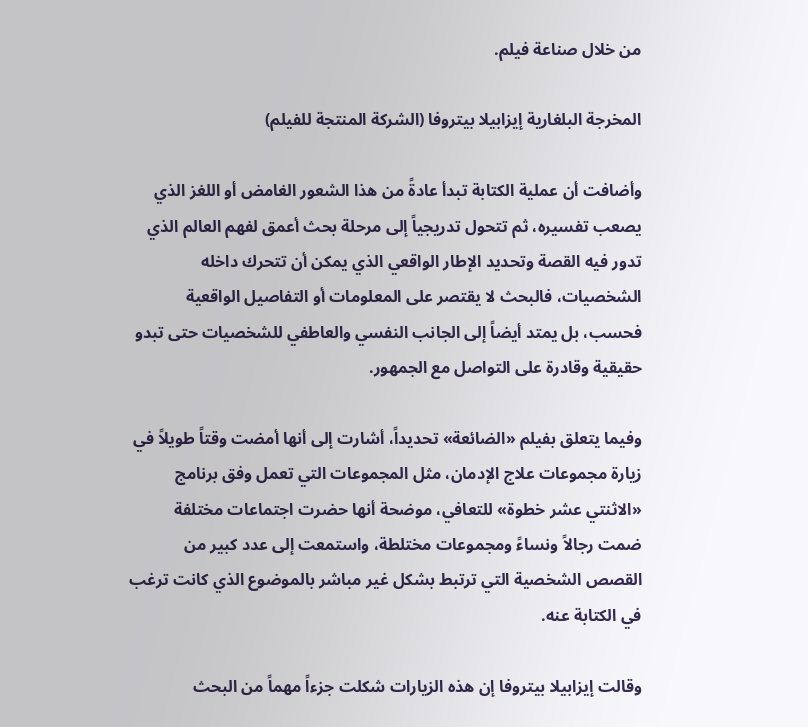من خلال صناعة فيلم.

المخرجة البلغارية إيزابيلا بيتروفا (الشركة المنتجة للفيلم)

وأضافت أن عملية الكتابة تبدأ عادةً من هذا الشعور الغامض أو اللغز الذي يصعب تفسيره، ثم تتحول تدريجياً إلى مرحلة بحث أعمق لفهم العالم الذي تدور فيه القصة وتحديد الإطار الواقعي الذي يمكن أن تتحرك داخله الشخصيات، فالبحث لا يقتصر على المعلومات أو التفاصيل الواقعية فحسب، بل يمتد أيضاً إلى الجانب النفسي والعاطفي للشخصيات حتى تبدو حقيقية وقادرة على التواصل مع الجمهور.

وفيما يتعلق بفيلم «الضائعة» تحديداً، أشارت إلى أنها أمضت وقتاً طويلاً في زيارة مجموعات علاج الإدمان، مثل المجموعات التي تعمل وفق برنامج «الاثنتي عشر خطوة» للتعافي، موضحة أنها حضرت اجتماعات مختلفة ضمت رجالاً ونساءً ومجموعات مختلطة، واستمعت إلى عدد كبير من القصص الشخصية التي ترتبط بشكل غير مباشر بالموضوع الذي كانت ترغب في الكتابة عنه.

وقالت إيزابيلا بيتروفا إن هذه الزيارات شكلت جزءاً مهماً من البحث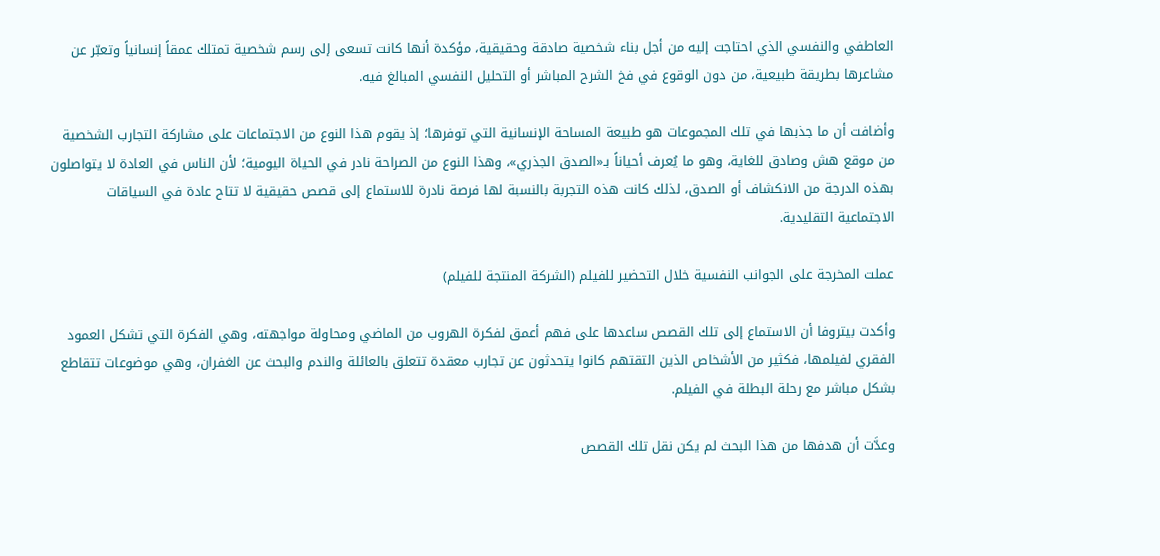العاطفي والنفسي الذي احتاجت إليه من أجل بناء شخصية صادقة وحقيقية، مؤكدة أنها كانت تسعى إلى رسم شخصية تمتلك عمقاً إنسانياً وتعبّر عن مشاعرها بطريقة طبيعية، من دون الوقوع في فخ الشرح المباشر أو التحليل النفسي المبالغ فيه.

وأضافت أن ما جذبها في تلك المجموعات هو طبيعة المساحة الإنسانية التي توفرها؛ إذ يقوم هذا النوع من الاجتماعات على مشاركة التجارب الشخصية من موقع هش وصادق للغاية، وهو ما يُعرف أحياناً بـ«الصدق الجذري»، وهذا النوع من الصراحة نادر في الحياة اليومية؛ لأن الناس في العادة لا يتواصلون بهذه الدرجة من الانكشاف أو الصدق، لذلك كانت هذه التجربة بالنسبة لها فرصة نادرة للاستماع إلى قصص حقيقية لا تتاح عادة في السياقات الاجتماعية التقليدية.

عملت المخرجة على الجوانب النفسية خلال التحضير للفيلم (الشركة المنتجة للفيلم)

وأكدت بيتروفا أن الاستماع إلى تلك القصص ساعدها على فهم أعمق لفكرة الهروب من الماضي ومحاولة مواجهته، وهي الفكرة التي تشكل العمود الفقري لفيلمها، فكثير من الأشخاص الذين التقتهم كانوا يتحدثون عن تجارب معقدة تتعلق بالعائلة والندم والبحث عن الغفران، وهي موضوعات تتقاطع بشكل مباشر مع رحلة البطلة في الفيلم.

وعدَّت أن هدفها من هذا البحث لم يكن نقل تلك القصص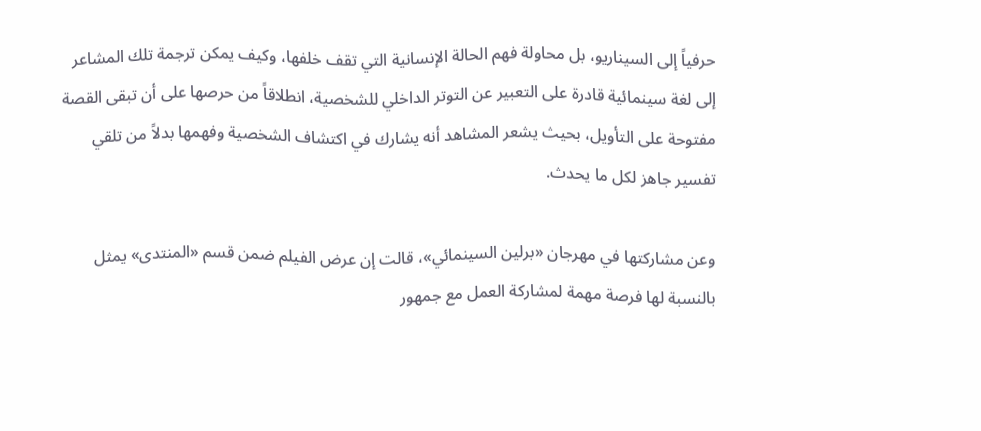حرفياً إلى السيناريو، بل محاولة فهم الحالة الإنسانية التي تقف خلفها، وكيف يمكن ترجمة تلك المشاعر إلى لغة سينمائية قادرة على التعبير عن التوتر الداخلي للشخصية، انطلاقاً من حرصها على أن تبقى القصة مفتوحة على التأويل، بحيث يشعر المشاهد أنه يشارك في اكتشاف الشخصية وفهمها بدلاً من تلقي تفسير جاهز لكل ما يحدث.

وعن مشاركتها في مهرجان «برلين السينمائي»، قالت إن عرض الفيلم ضمن قسم «المنتدى» يمثل بالنسبة لها فرصة مهمة لمشاركة العمل مع جمهور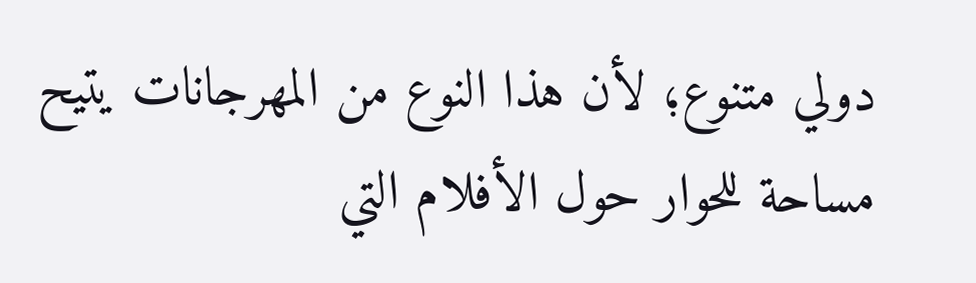دولي متنوع؛ لأن هذا النوع من المهرجانات يتيح مساحة للحوار حول الأفلام التي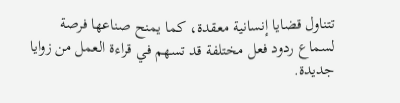تتناول قضايا إنسانية معقدة، كما يمنح صناعها فرصة لسماع ردود فعل مختلفة قد تسهم في قراءة العمل من زوايا جديدة.